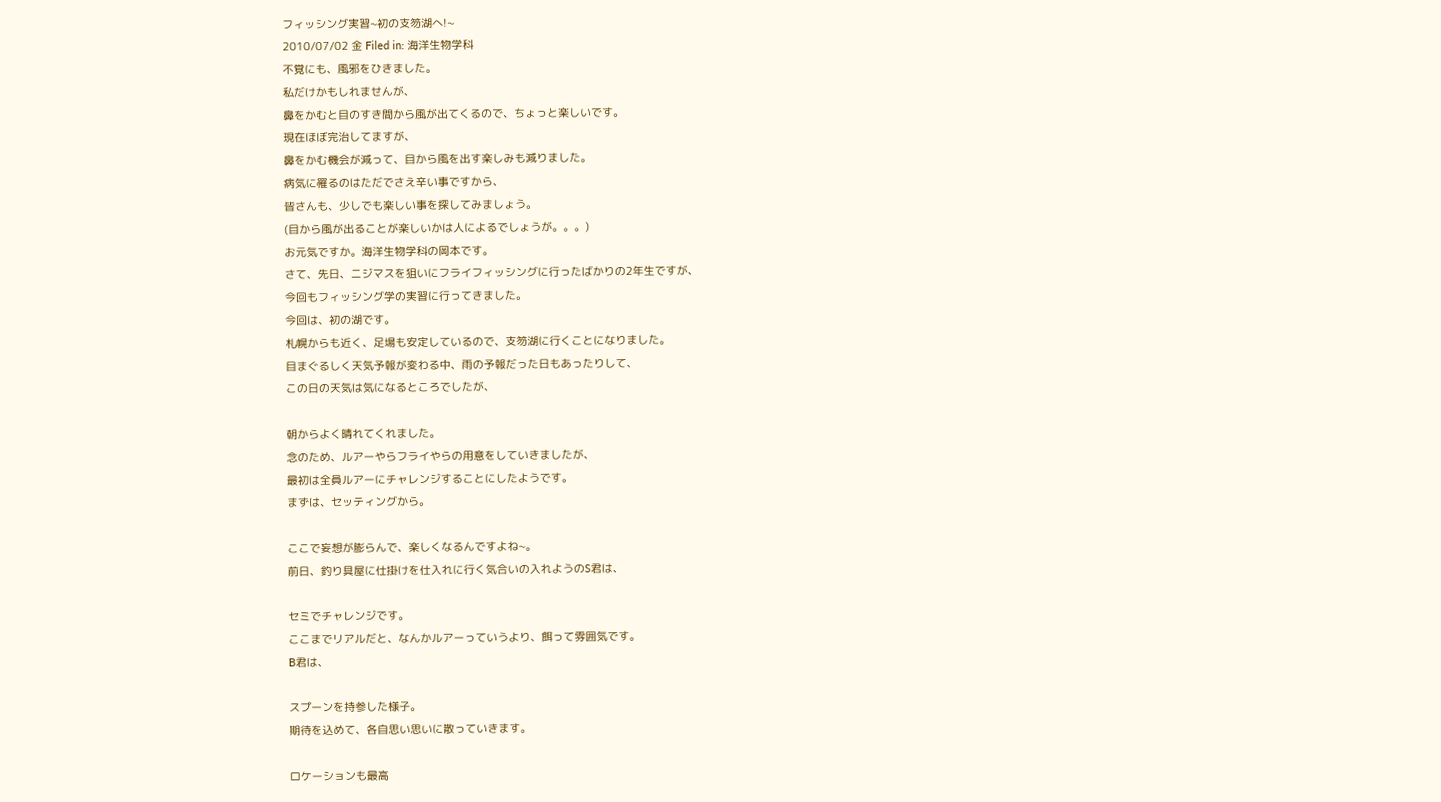フィッシング実習~初の支笏湖へ!~
2010/07/02 金 Filed in: 海洋生物学科
不覚にも、風邪をひきました。
私だけかもしれませんが、
鼻をかむと目のすき間から風が出てくるので、ちょっと楽しいです。
現在ほぼ完治してますが、
鼻をかむ機会が減って、目から風を出す楽しみも減りました。
病気に罹るのはただでさえ辛い事ですから、
皆さんも、少しでも楽しい事を探してみましょう。
(目から風が出ることが楽しいかは人によるでしょうが。。。)
お元気ですか。海洋生物学科の岡本です。
さて、先日、ニジマスを狙いにフライフィッシングに行ったばかりの2年生ですが、
今回もフィッシング学の実習に行ってきました。
今回は、初の湖です。
札幌からも近く、足場も安定しているので、支笏湖に行くことになりました。
目まぐるしく天気予報が変わる中、雨の予報だった日もあったりして、
この日の天気は気になるところでしたが、

朝からよく晴れてくれました。
念のため、ルアーやらフライやらの用意をしていきましたが、
最初は全員ルアーにチャレンジすることにしたようです。
まずは、セッティングから。

ここで妄想が膨らんで、楽しくなるんですよね~。
前日、釣り具屋に仕掛けを仕入れに行く気合いの入れようのS君は、

セミでチャレンジです。
ここまでリアルだと、なんかルアーっていうより、餌って雰囲気です。
B君は、

スプーンを持参した様子。
期待を込めて、各自思い思いに散っていきます。

ロケーションも最高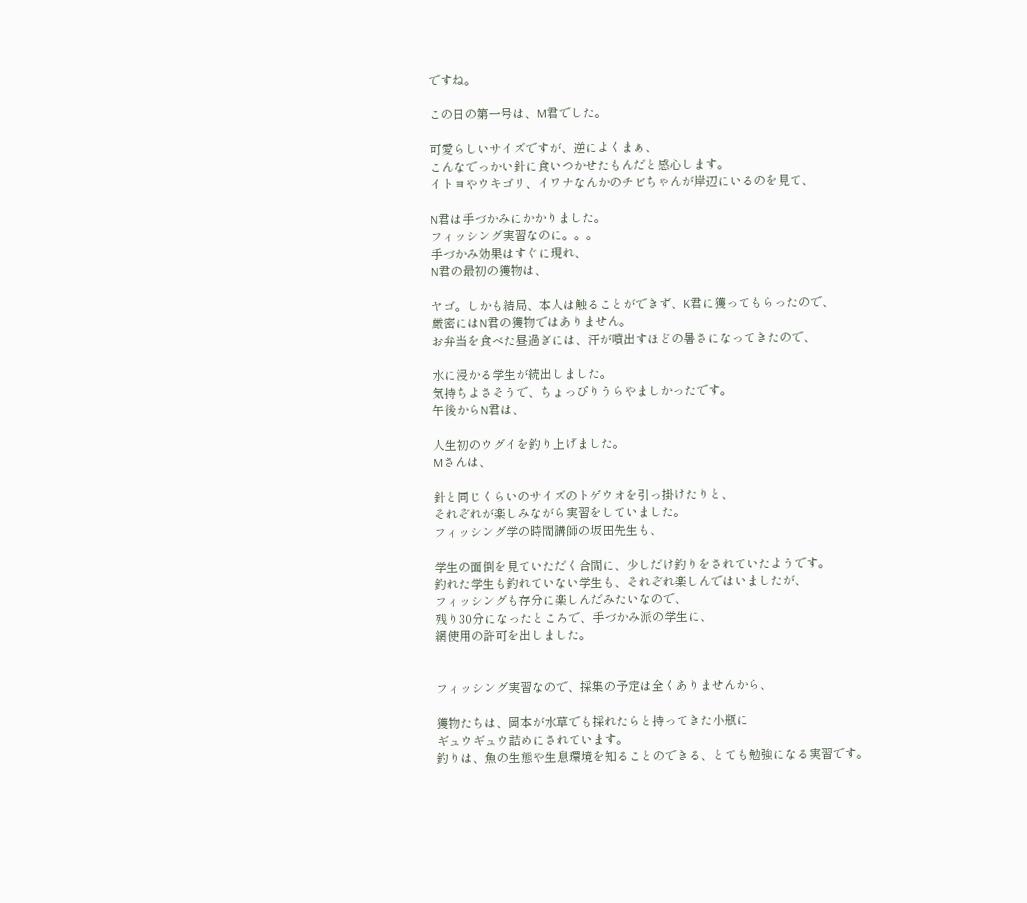ですね。

この日の第一号は、M君でした。

可愛らしいサイズですが、逆によくまぁ、
こんなでっかい針に食いつかせたもんだと感心します。
イトヨやウキゴリ、イワナなんかのチビちゃんが岸辺にいるのを見て、

N君は手づかみにかかりました。
フィッシング実習なのに。。。
手づかみ効果はすぐに現れ、
N君の最初の獲物は、

ヤゴ。しかも結局、本人は触ることができず、K君に獲ってもらったので、
厳密にはN君の獲物ではありません。
お弁当を食べた昼過ぎには、汗が噴出すほどの暑さになってきたので、

水に浸かる学生が続出しました。
気持ちよさそうで、ちょっぴりうらやましかったです。
午後からN君は、

人生初のウグイを釣り上げました。
Mさんは、

針と同じくらいのサイズのトゲウオを引っ掛けたりと、
それぞれが楽しみながら実習をしていました。
フィッシング学の時間講師の坂田先生も、

学生の面倒を見ていただく合間に、少しだけ釣りをされていたようです。
釣れた学生も釣れていない学生も、それぞれ楽しんではいましたが、
フィッシングも存分に楽しんだみたいなので、
残り30分になったところで、手づかみ派の学生に、
網使用の許可を出しました。


フィッシング実習なので、採集の予定は全くありませんから、

獲物たちは、岡本が水草でも採れたらと持ってきた小瓶に
ギュウギュウ詰めにされています。
釣りは、魚の生態や生息環境を知ることのできる、とても勉強になる実習です。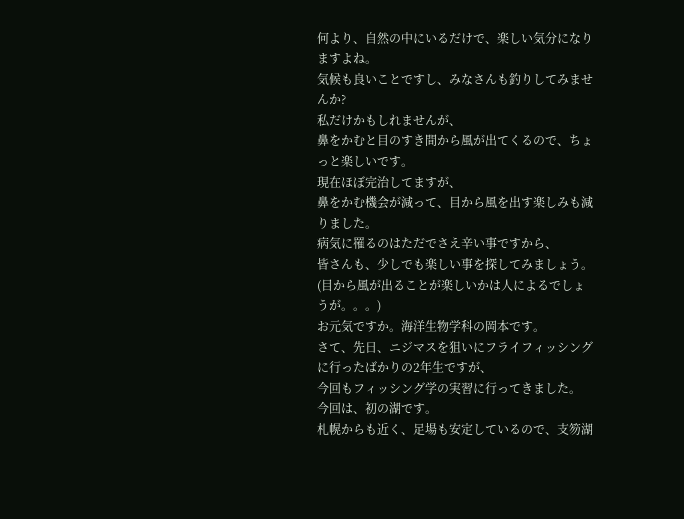何より、自然の中にいるだけで、楽しい気分になりますよね。
気候も良いことですし、みなさんも釣りしてみませんか?
私だけかもしれませんが、
鼻をかむと目のすき間から風が出てくるので、ちょっと楽しいです。
現在ほぼ完治してますが、
鼻をかむ機会が減って、目から風を出す楽しみも減りました。
病気に罹るのはただでさえ辛い事ですから、
皆さんも、少しでも楽しい事を探してみましょう。
(目から風が出ることが楽しいかは人によるでしょうが。。。)
お元気ですか。海洋生物学科の岡本です。
さて、先日、ニジマスを狙いにフライフィッシングに行ったばかりの2年生ですが、
今回もフィッシング学の実習に行ってきました。
今回は、初の湖です。
札幌からも近く、足場も安定しているので、支笏湖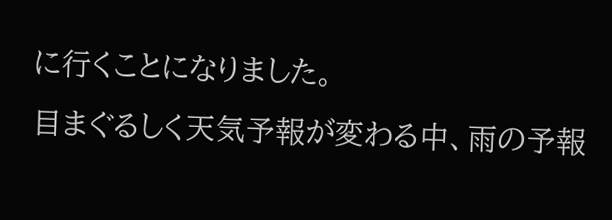に行くことになりました。
目まぐるしく天気予報が変わる中、雨の予報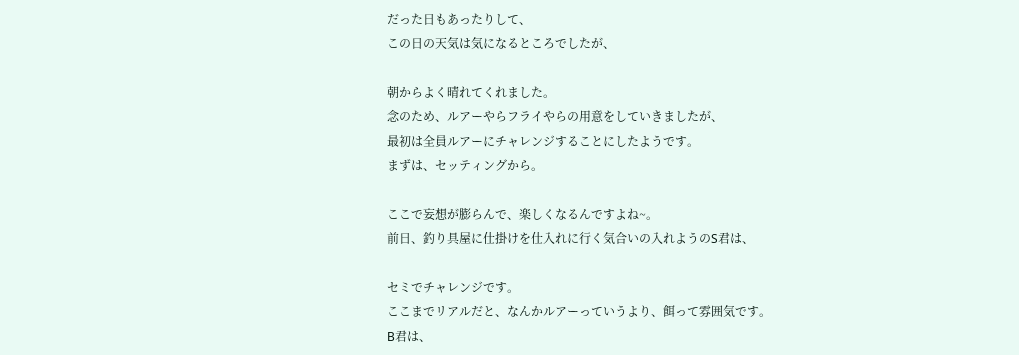だった日もあったりして、
この日の天気は気になるところでしたが、

朝からよく晴れてくれました。
念のため、ルアーやらフライやらの用意をしていきましたが、
最初は全員ルアーにチャレンジすることにしたようです。
まずは、セッティングから。

ここで妄想が膨らんで、楽しくなるんですよね~。
前日、釣り具屋に仕掛けを仕入れに行く気合いの入れようのS君は、

セミでチャレンジです。
ここまでリアルだと、なんかルアーっていうより、餌って雰囲気です。
B君は、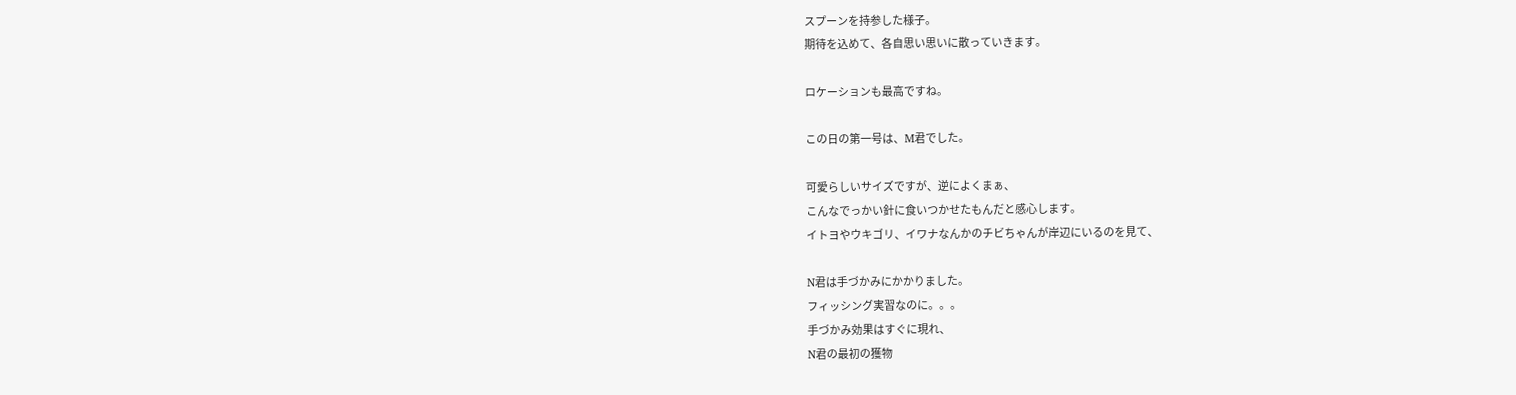スプーンを持参した様子。
期待を込めて、各自思い思いに散っていきます。

ロケーションも最高ですね。

この日の第一号は、M君でした。

可愛らしいサイズですが、逆によくまぁ、
こんなでっかい針に食いつかせたもんだと感心します。
イトヨやウキゴリ、イワナなんかのチビちゃんが岸辺にいるのを見て、

N君は手づかみにかかりました。
フィッシング実習なのに。。。
手づかみ効果はすぐに現れ、
N君の最初の獲物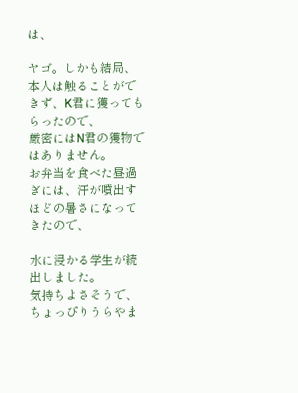は、

ヤゴ。しかも結局、本人は触ることができず、K君に獲ってもらったので、
厳密にはN君の獲物ではありません。
お弁当を食べた昼過ぎには、汗が噴出すほどの暑さになってきたので、

水に浸かる学生が続出しました。
気持ちよさそうで、ちょっぴりうらやま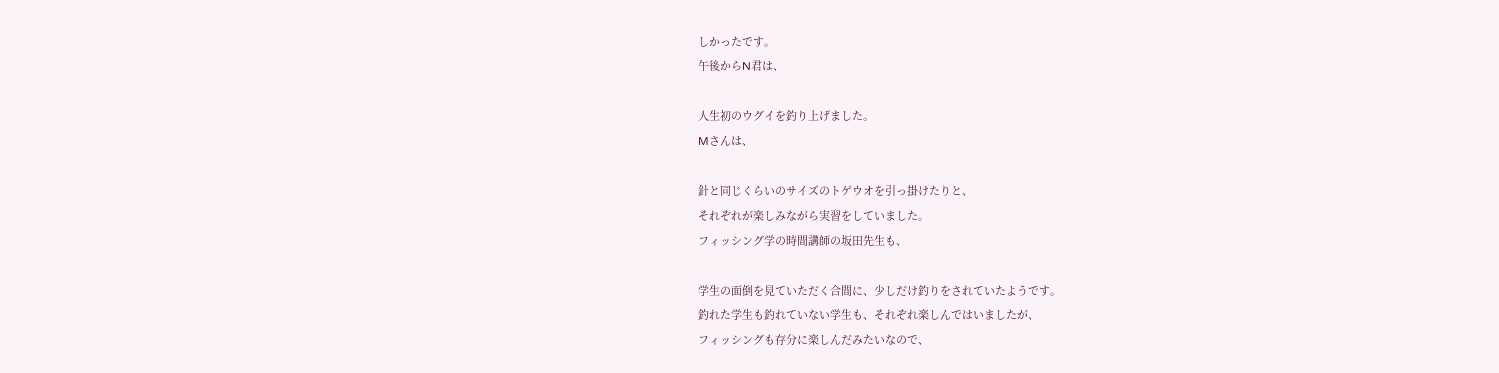しかったです。
午後からN君は、

人生初のウグイを釣り上げました。
Mさんは、

針と同じくらいのサイズのトゲウオを引っ掛けたりと、
それぞれが楽しみながら実習をしていました。
フィッシング学の時間講師の坂田先生も、

学生の面倒を見ていただく合間に、少しだけ釣りをされていたようです。
釣れた学生も釣れていない学生も、それぞれ楽しんではいましたが、
フィッシングも存分に楽しんだみたいなので、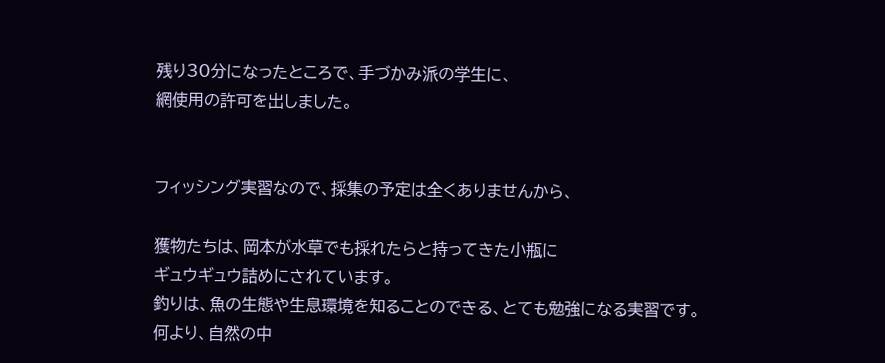残り30分になったところで、手づかみ派の学生に、
網使用の許可を出しました。


フィッシング実習なので、採集の予定は全くありませんから、

獲物たちは、岡本が水草でも採れたらと持ってきた小瓶に
ギュウギュウ詰めにされています。
釣りは、魚の生態や生息環境を知ることのできる、とても勉強になる実習です。
何より、自然の中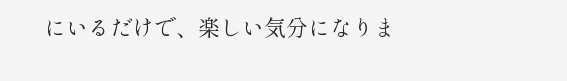にいるだけで、楽しい気分になりま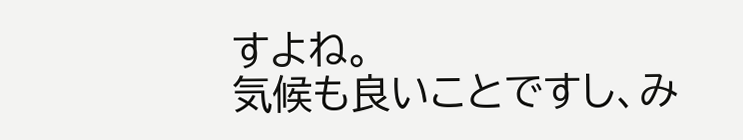すよね。
気候も良いことですし、み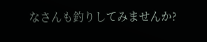なさんも釣りしてみませんか?